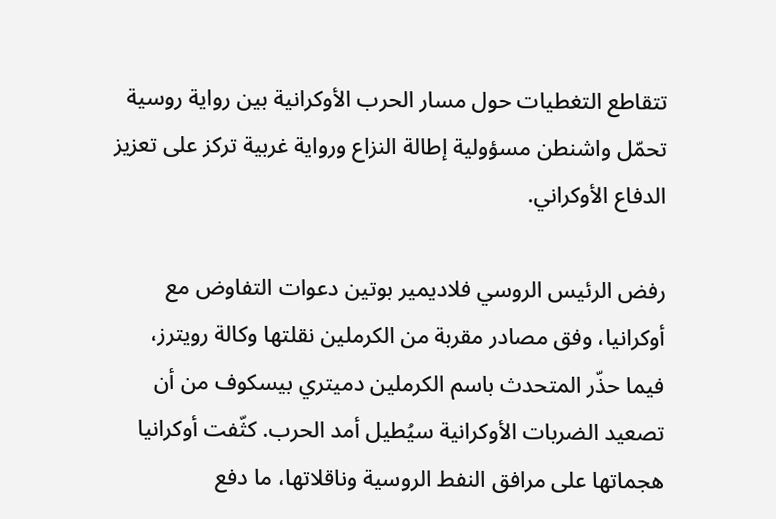تتقاطع التغطيات حول مسار الحرب الأوكرانية بين رواية روسية تحمّل واشنطن مسؤولية إطالة النزاع ورواية غربية تركز على تعزيز الدفاع الأوكراني.

رفض الرئيس الروسي فلاديمير بوتين دعوات التفاوض مع أوكرانيا، وفق مصادر مقربة من الكرملين نقلتها وكالة رويترز، فيما حذّر المتحدث باسم الكرملين دميتري بيسكوف من أن تصعيد الضربات الأوكرانية سيُطيل أمد الحرب. كثّفت أوكرانيا هجماتها على مرافق النفط الروسية وناقلاتها، ما دفع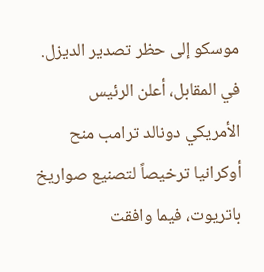موسكو إلى حظر تصدير الديزل. في المقابل، أعلن الرئيس الأمريكي دونالد ترامب منح أوكرانيا ترخيصاً لتصنيع صواريخ باتريوت، فيما وافقت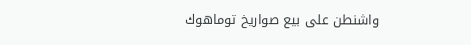واشنطن على بيع صواريخ توماهوك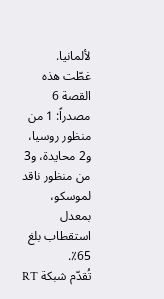لألمانيا.
غطّت هذه القصة 6 مصدراً: 1 من منظور روسيا، و2 محايدة، و3 من منظور ناقد لموسكو، بمعدل استقطاب بلغ 65٪.
تُقدّم شبكة RT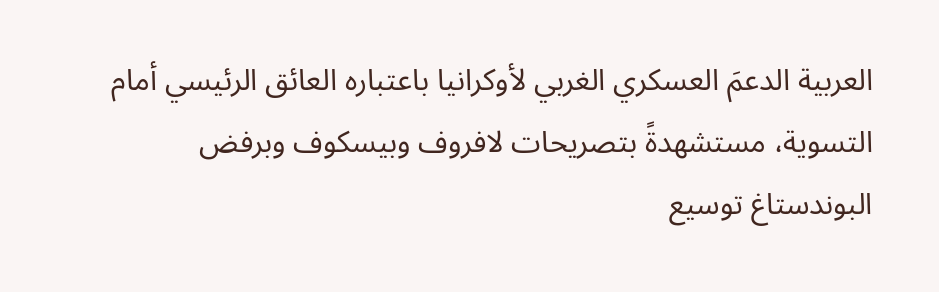العربية الدعمَ العسكري الغربي لأوكرانيا باعتباره العائق الرئيسي أمام التسوية، مستشهدةً بتصريحات لافروف وبيسكوف وبرفض البوندستاغ توسيع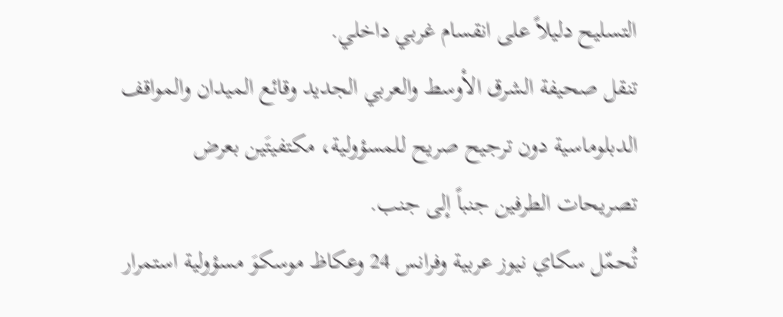التسليح دليلاً على انقسام غربي داخلي.
تنقل صحيفة الشرق الأوسط والعربي الجديد وقائع الميدان والمواقف الدبلوماسية دون ترجيح صريح للمسؤولية، مكتفيتَين بعرض تصريحات الطرفين جنباً إلى جنب.
تُحمّل سكاي نيوز عربية وفرانس 24 وعكاظ موسكوَ مسؤولية استمرار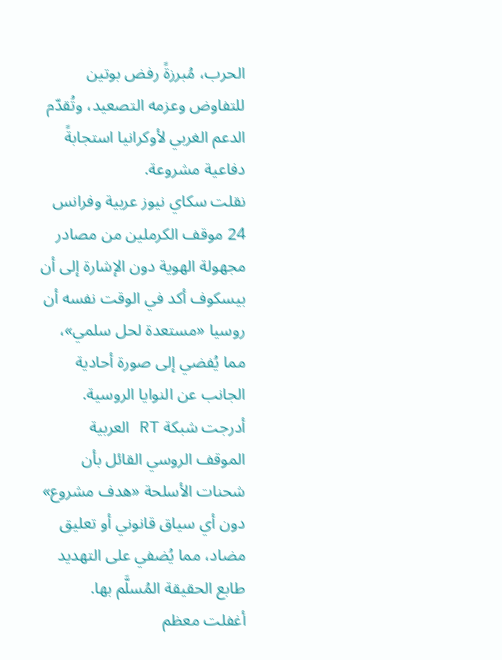الحرب، مُبرزةً رفض بوتين للتفاوض وعزمه التصعيد، وتُقدّم الدعم الغربي لأوكرانيا استجابةً دفاعية مشروعة.
نقلت سكاي نيوز عربية وفرانس 24 موقف الكرملين من مصادر مجهولة الهوية دون الإشارة إلى أن بيسكوف أكد في الوقت نفسه أن روسيا «مستعدة لحل سلمي»، مما يُفضي إلى صورة أحادية الجانب عن النوايا الروسية.
أدرجت شبكة RT العربية الموقف الروسي القائل بأن شحنات الأسلحة «هدف مشروع» دون أي سياق قانوني أو تعليق مضاد، مما يُضفي على التهديد طابع الحقيقة المُسلَّم بها.
أغفلت معظم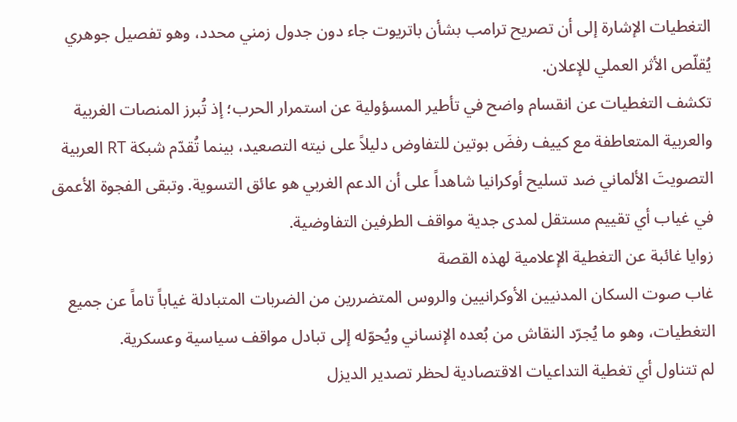التغطيات الإشارة إلى أن تصريح ترامب بشأن باتريوت جاء دون جدول زمني محدد، وهو تفصيل جوهري يُقلّص الأثر العملي للإعلان.
تكشف التغطيات عن انقسام واضح في تأطير المسؤولية عن استمرار الحرب؛ إذ تُبرز المنصات الغربية والعربية المتعاطفة مع كييف رفضَ بوتين للتفاوض دليلاً على نيته التصعيد، بينما تُقدّم شبكة RT العربية التصويتَ الألماني ضد تسليح أوكرانيا شاهداً على أن الدعم الغربي هو عائق التسوية. وتبقى الفجوة الأعمق في غياب أي تقييم مستقل لمدى جدية مواقف الطرفين التفاوضية.
زوايا غائبة عن التغطية الإعلامية لهذه القصة
غاب صوت السكان المدنيين الأوكرانيين والروس المتضررين من الضربات المتبادلة غياباً تاماً عن جميع التغطيات، وهو ما يُجرّد النقاش من بُعده الإنساني ويُحوّله إلى تبادل مواقف سياسية وعسكرية.
لم تتناول أي تغطية التداعيات الاقتصادية لحظر تصدير الديزل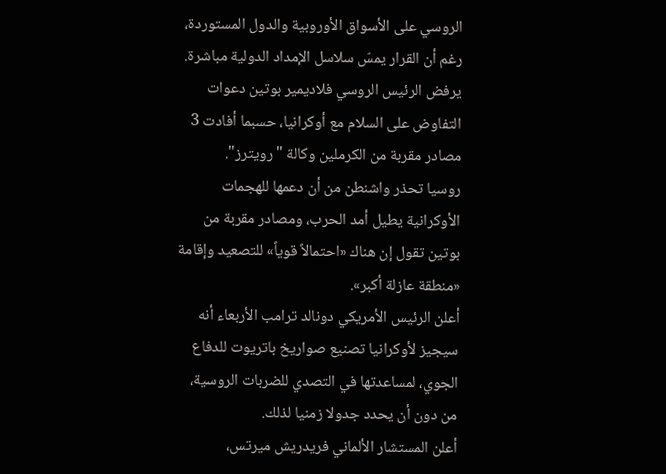الروسي على الأسواق الأوروبية والدول المستوردة، رغم أن القرار يمسّ سلاسل الإمداد الدولية مباشرة.
يرفض الرئيس الروسي فلاديمير بوتين دعوات التفاوض على السلام مع أوكرانيا، حسبما أفادت 3 مصادر مقربة من الكرملين وكالة "رويترز".
روسيا تحذر واشنطن من أن دعمها للهجمات الأوكرانية يطيل أمد الحرب، ومصادر مقربة من بوتين تقول إن هناك «احتمالاً قوياً» للتصعيد وإقامة «منطقة عازلة أكبر».
أعلن الرئيس الأمريكي دونالد ترامب الأربعاء أنه سيجيز لأوكرانيا تصنيع صواريخ باتريوت للدفاع الجوي، لمساعدتها في التصدي للضربات الروسية، من دون أن يحدد جدولا زمنيا لذلك.
أعلن المستشار الألماني فريدريش ميرتس،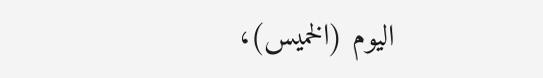اليوم (الخميس)،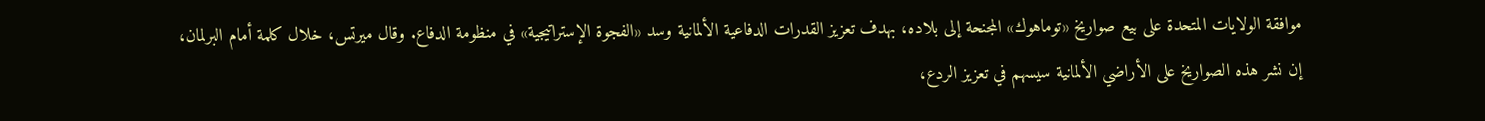موافقة الولايات المتحدة على بيع صواريخ «توماهوك» المجنحة إلى بلاده، بهدف تعزيز القدرات الدفاعية الألمانية وسد «الفجوة الإستراتيجية» في منظومة الدفاع. وقال ميرتس، خلال كلمة أمام البرلمان، إن نشر هذه الصواريخ على الأراضي الألمانية سيسهم في تعزيز الردع،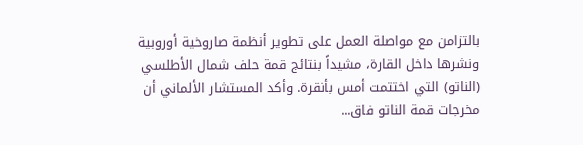بالتزامن مع مواصلة العمل على تطوير أنظمة صاروخية أوروبية ونشرها داخل القارة، مشيداً بنتائج قمة حلف شمال الأطلسي (الناتو) التي اختتمت أمس بأنقرة. وأكد المستشار الألماني أن مخرجات قمة الناتو فاق...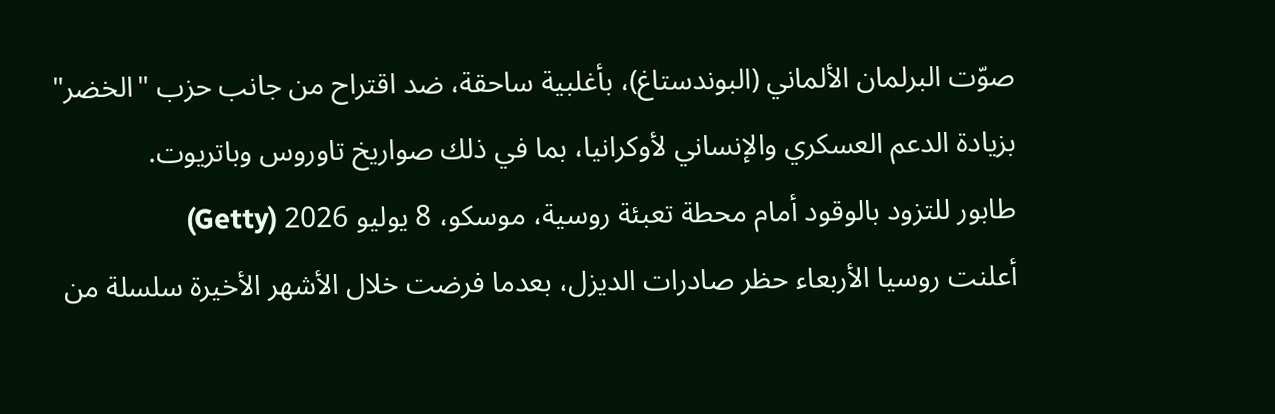صوّت البرلمان الألماني (البوندستاغ)، بأغلبية ساحقة، ضد اقتراح من جانب حزب "الخضر" بزيادة الدعم العسكري والإنساني لأوكرانيا، بما في ذلك صواريخ تاوروس وباتريوت.
طابور للتزود بالوقود أمام محطة تعبئة روسية، موسكو، 8 يوليو 2026 (Getty)
أعلنت روسيا الأربعاء حظر صادرات الديزل، بعدما فرضت خلال الأشهر الأخيرة سلسلة من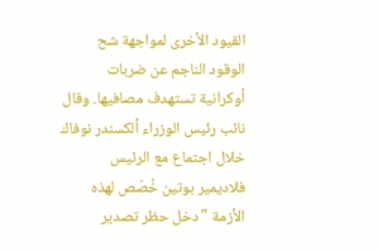القيود الأخرى لمواجهة شح الوقود الناجم عن ضربات أوكرانية تستهدف مصافيها. وقال نائب رئيس الوزراء ألكسندر نوفاك خلال اجتماع مع الرئيس فلاديمير بوتين خُصّص لهذه الأزمة "دخل حظر تصدير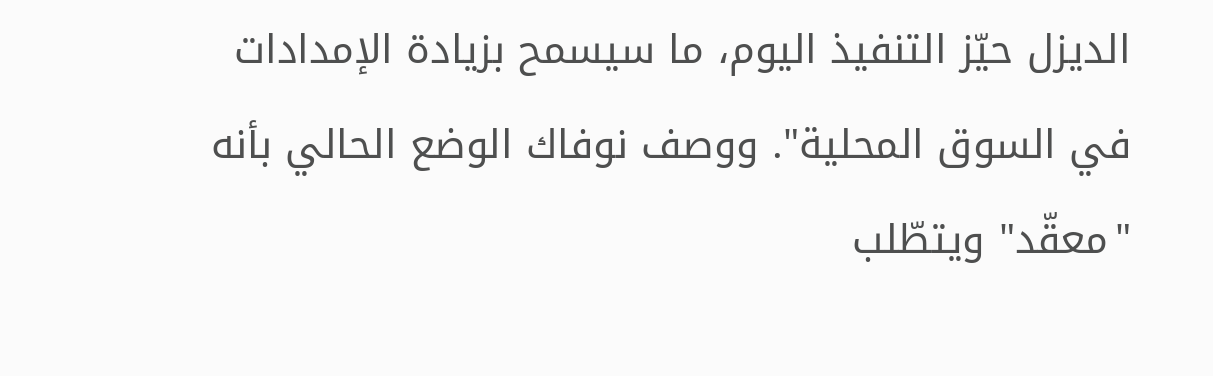الديزل حيّز التنفيذ اليوم، ما سيسمح بزيادة الإمدادات في السوق المحلية". ووصف نوفاك الوضع الحالي بأنه "معقّد" ويتطّلب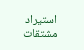استيراد مشتقات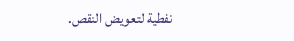نفطية لتعويض النقص.